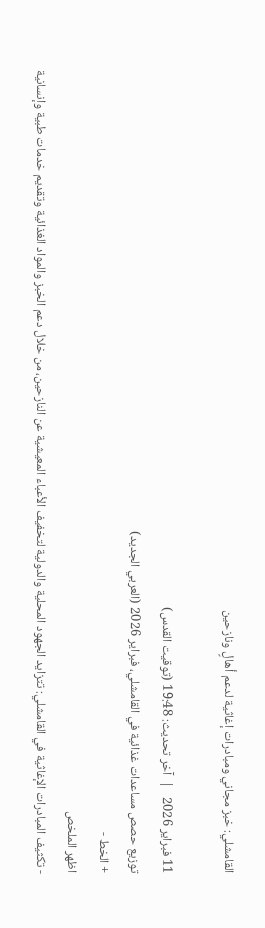القامشلي: خبز مجاني ومبادرات إغاثية لدعم أهالٍ ونازحين

11 فبراير 2026   |  آخر تحديث: 19:48 (توقيت القدس)
توزيع حصص مساعدات غذائية في القامشلي، فبراير 2026 (العربي الجديد)
+ الخط -
اظهر الملخص
- تكثيف المبادرات الإغاثية في القامشلي: تتزايد الجهود المحلية والدولية لتخفيف الأعباء المعيشية عن النازحين، من خلال دعم الخبز والمواد الغذائية وتقديم خدمات طبية وإنسانية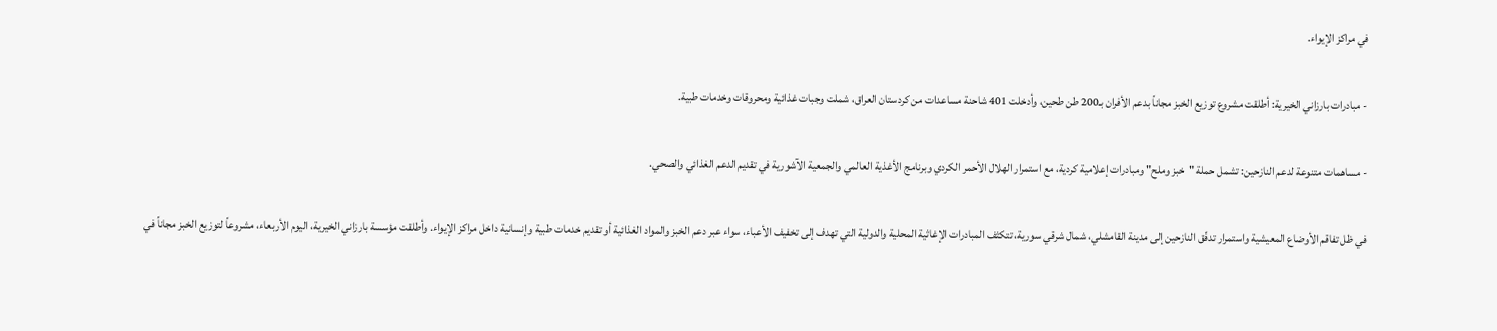في مراكز الإيواء.

- مبادرات بارزاني الخيرية: أطلقت مشروع توزيع الخبز مجاناً بدعم الأفران بـ200 طن طحين، وأدخلت 401 شاحنة مساعدات من كردستان العراق، شملت وجبات غذائية ومحروقات وخدمات طبية.

- مساهمات متنوعة لدعم النازحين: تشمل حملة "خبز وملح" ومبادرات إعلامية كردية، مع استمرار الهلال الأحمر الكردي وبرنامج الأغذية العالمي والجمعية الآشورية في تقديم الدعم الغذائي والصحي.

في ظل تفاقم الأوضاع المعيشية واستمرار تدفّق النازحين إلى مدينة القامشلي، شمال شرقي سورية، تتكثف المبادرات الإغاثية المحلية والدولية التي تهدف إلى تخفيف الأعباء، سواء عبر دعم الخبز والمواد الغذائية أو تقديم خدمات طبية وإنسانية داخل مراكز الإيواء. وأطلقت مؤسسة بارزاني الخيرية، اليوم الأربعاء، مشروعاً لتوزيع الخبز مجاناً في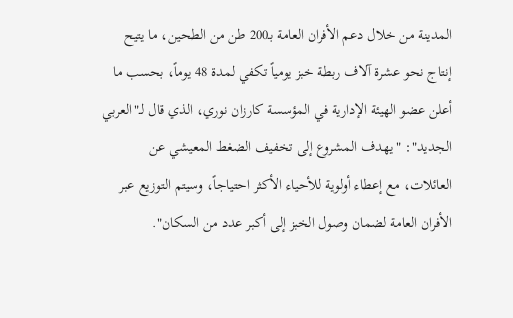المدينة من خلال دعم الأفران العامة بـ200 طن من الطحين، ما يتيح إنتاج نحو عشرة آلاف ربطة خبز يومياً تكفي لمدة 48 يوماً، بحسب ما أعلن عضو الهيئة الإدارية في المؤسسة كارزان نوري، الذي قال لـ"العربي الجديد": "يهدف المشروع إلى تخفيف الضغط المعيشي عن العائلات، مع إعطاء أولوية للأحياء الأكثر احتياجاً، وسيتم التوزيع عبر الأفران العامة لضمان وصول الخبز إلى أكبر عدد من السكان".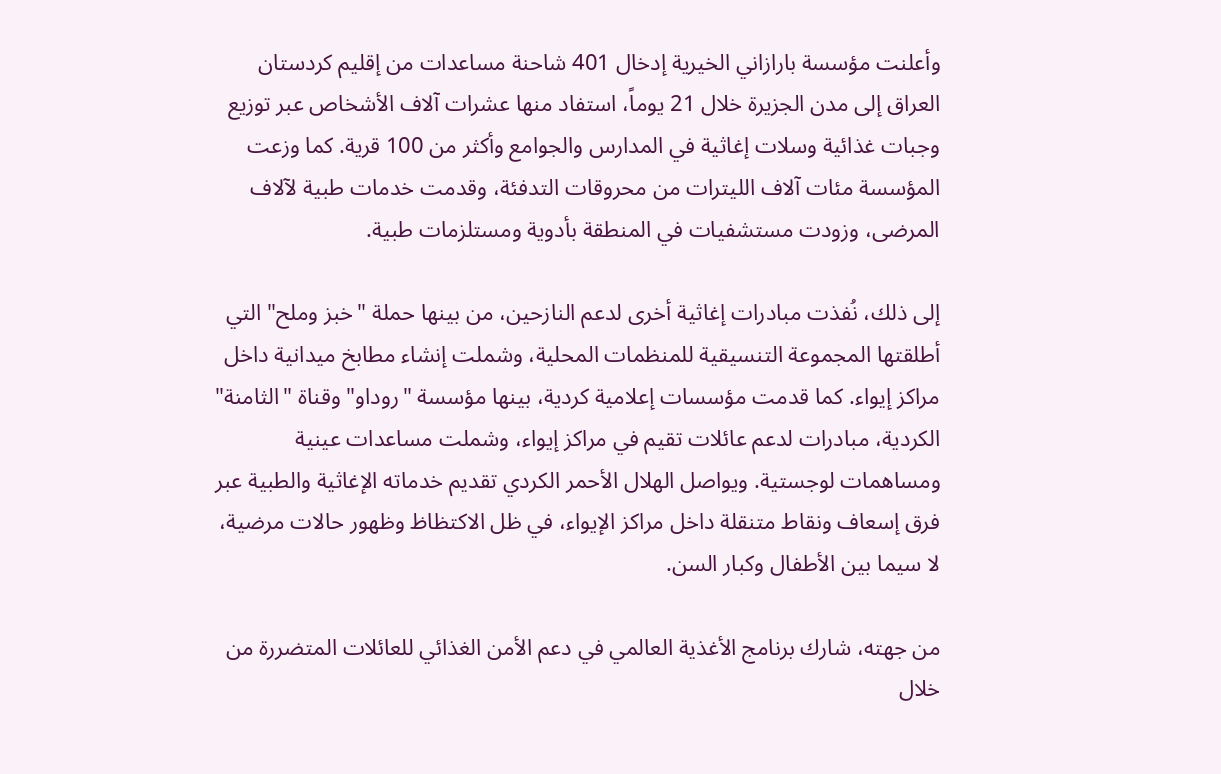وأعلنت مؤسسة بارازاني الخيرية إدخال 401 شاحنة مساعدات من إقليم كردستان العراق إلى مدن الجزيرة خلال 21 يوماً، استفاد منها عشرات آلاف الأشخاص عبر توزيع وجبات غذائية وسلات إغاثية في المدارس والجوامع وأكثر من 100 قرية. كما وزعت المؤسسة مئات آلاف الليترات من محروقات التدفئة، وقدمت خدمات طبية لآلاف المرضى، وزودت مستشفيات في المنطقة بأدوية ومستلزمات طبية.

إلى ذلك، نُفذت مبادرات إغاثية أخرى لدعم النازحين، من بينها حملة "خبز وملح" التي أطلقتها المجموعة التنسيقية للمنظمات المحلية، وشملت إنشاء مطابخ ميدانية داخل مراكز إيواء. كما قدمت مؤسسات إعلامية كردية، بينها مؤسسة "روداو" وقناة "الثامنة" الكردية، مبادرات لدعم عائلات تقيم في مراكز إيواء، وشملت مساعدات عينية ومساهمات لوجستية. ويواصل الهلال الأحمر الكردي تقديم خدماته الإغاثية والطبية عبر فرق إسعاف ونقاط متنقلة داخل مراكز الإيواء، في ظل الاكتظاظ وظهور حالات مرضية، لا سيما بين الأطفال وكبار السن.

من جهته، شارك برنامج الأغذية العالمي في دعم الأمن الغذائي للعائلات المتضررة من خلال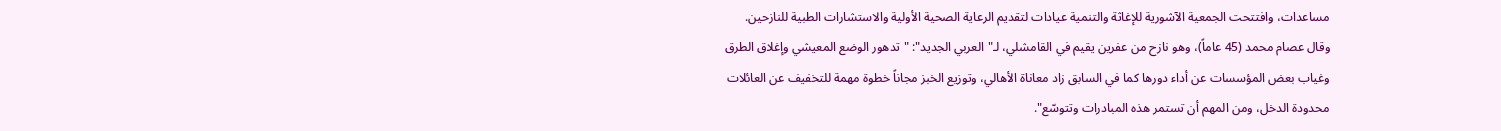مساعدات، وافتتحت الجمعية الآشورية للإغاثة والتنمية عيادات لتقديم الرعاية الصحية الأولية والاستشارات الطبية للنازحين. وقال عصام محمد (45 عاماً)، وهو نازح من عفرين يقيم في القامشلي، لـ"العربي الجديد": "تدهور الوضع المعيشي وإغلاق الطرق وغياب بعض المؤسسات عن أداء دورها كما في السابق زاد معاناة الأهالي، وتوزيع الخبز مجاناً خطوة مهمة للتخفيف عن العائلات محدودة الدخل، ومن المهم أن تستمر هذه المبادرات وتتوسّع".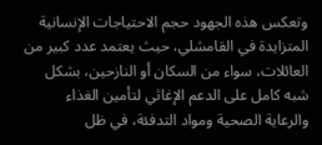وتعكس هذه الجهود حجم الاحتياجات الإنسانية المتزايدة في القامشلي، حيث يعتمد عدد كبير من العائلات، سواء من السكان أو النازحين، بشكل شبه كامل على الدعم الإغاثي لتأمين الغذاء والرعاية الصحية ومواد التدفئة، في ظل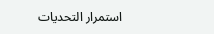استمرار التحديات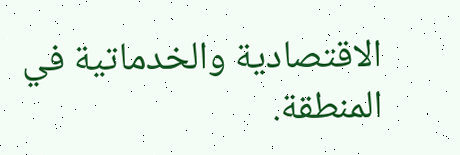الاقتصادية والخدماتية في المنطقة.